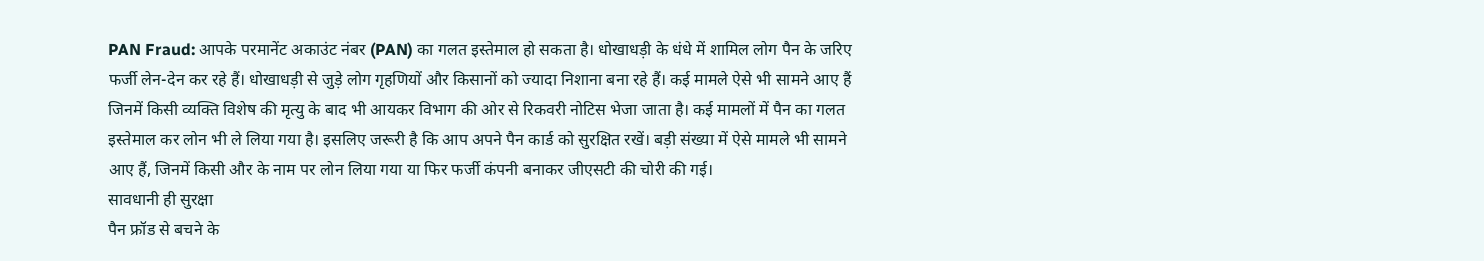PAN Fraud: आपके परमानेंट अकाउंट नंबर (PAN) का गलत इस्तेमाल हो सकता है। धोखाधड़ी के धंधे में शामिल लोग पैन के जरिए फर्जी लेन-देन कर रहे हैं। धोखाधड़ी से जुड़े लोग गृहणियों और किसानों को ज्यादा निशाना बना रहे हैं। कई मामले ऐसे भी सामने आए हैं जिनमें किसी व्यक्ति विशेष की मृत्यु के बाद भी आयकर विभाग की ओर से रिकवरी नोटिस भेजा जाता है। कई मामलों में पैन का गलत इस्तेमाल कर लोन भी ले लिया गया है। इसलिए जरूरी है कि आप अपने पैन कार्ड को सुरक्षित रखें। बड़ी संख्या में ऐसे मामले भी सामने आए हैं, जिनमें किसी और के नाम पर लोन लिया गया या फिर फर्जी कंपनी बनाकर जीएसटी की चोरी की गई।
सावधानी ही सुरक्षा
पैन फ्रॉड से बचने के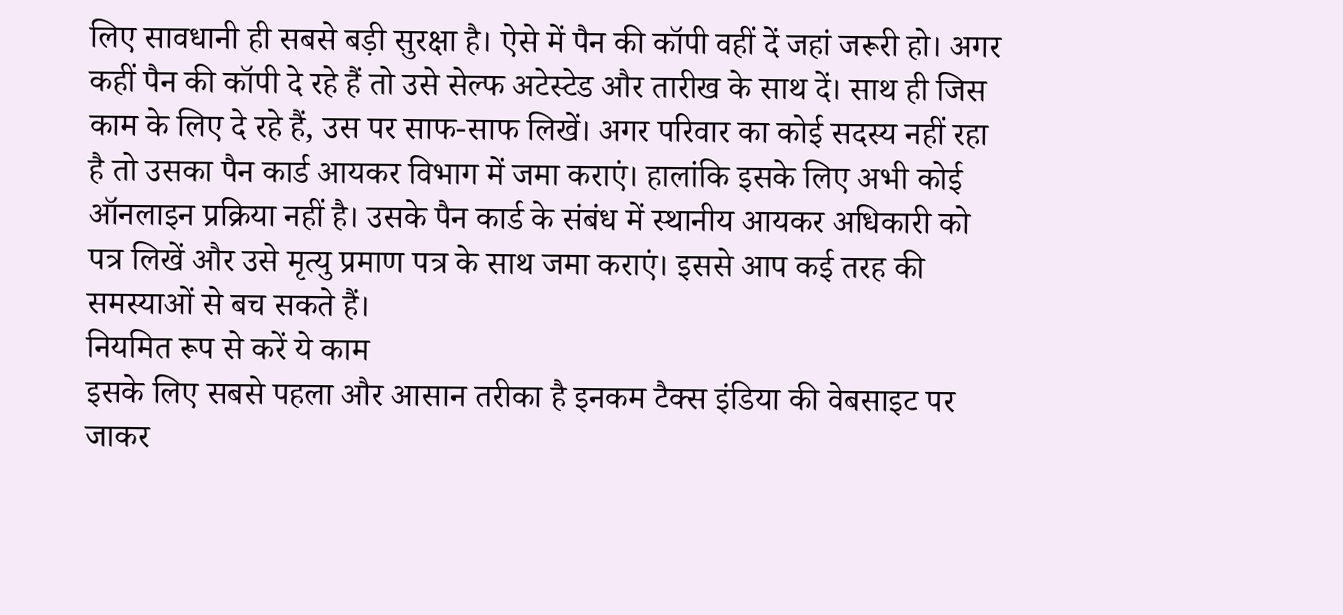लिए सावधानी ही सबसे बड़ी सुरक्षा है। ऐसे में पैन की कॉपी वहीं दें जहां जरूरी हो। अगर कहीं पैन की कॉपी दे रहे हैं तो उसे सेल्फ अटेस्टेड और तारीख के साथ दें। साथ ही जिस काम के लिए दे रहे हैं, उस पर साफ-साफ लिखें। अगर परिवार का कोई सदस्य नहीं रहा है तो उसका पैन कार्ड आयकर विभाग में जमा कराएं। हालांकि इसके लिए अभी कोई ऑनलाइन प्रक्रिया नहीं है। उसके पैन कार्ड के संबंध में स्थानीय आयकर अधिकारी को पत्र लिखें और उसे मृत्यु प्रमाण पत्र के साथ जमा कराएं। इससे आप कई तरह की समस्याओं से बच सकते हैं।
नियमित रूप से करें ये काम
इसके लिए सबसे पहला और आसान तरीका है इनकम टैक्स इंडिया की वेबसाइट पर जाकर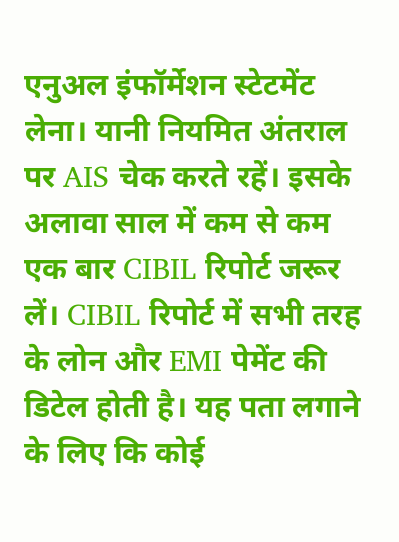एनुअल इंफॉर्मेशन स्टेटमेंट लेना। यानी नियमित अंतराल पर AIS चेक करते रहें। इसके अलावा साल में कम से कम एक बार CIBIL रिपोर्ट जरूर लें। CIBIL रिपोर्ट में सभी तरह के लोन और EMI पेमेंट की डिटेल होती है। यह पता लगाने के लिए कि कोई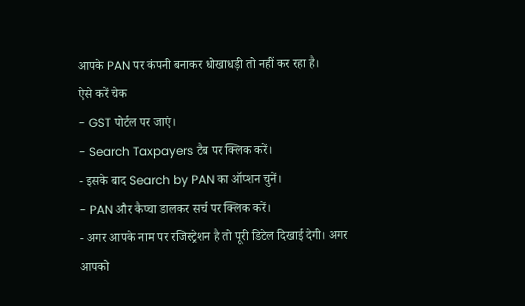आपके PAN पर कंपनी बनाकर धोखाधड़ी तो नहीं कर रहा है।
ऐसे करें चेक
- GST पोर्टल पर जाएं।
- Search Taxpayers टैब पर क्लिक करें।
- इसके बाद Search by PAN का ऑप्शन चुनें।
- PAN और कैप्चा डालकर सर्च पर क्लिक करें।
- अगर आपके नाम पर रजिस्ट्रेशन है तो पूरी डिटेल दिखाई देगी। अगर आपको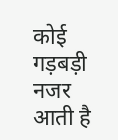कोई गड़बड़ी नजर आती है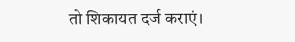तो शिकायत दर्ज कराएं।